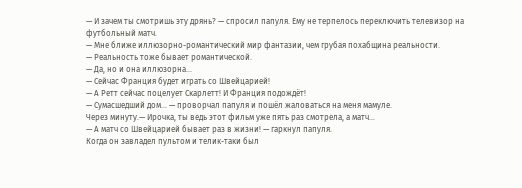— И зачем ты смотришь эту дрянь? — спросил папуля. Ему не терпелось переключить телевизор на футбольный матч.
— Мне ближе иллюзорно-романтический мир фантазии, чем грубая похабщина реальности.
— Реальность тоже бывает романтической.
— Да, но и она иллюзорна…
— Сейчас Франция будет играть со Швейцарией!
— А Ретт сейчас поцелует Скарлетт! И Франция подождёт!
— Сумасшедший дом… — проворчал папуля и пошёл жаловаться на меня мамуле.
Через минуту.— Ирочка, ты ведь этот фильм уже пять раз смотрела, а матч…
— А матч со Швейцарией бывает раз в жизни! — гаркнул папуля.
Когда он завладел пультом и телик-таки был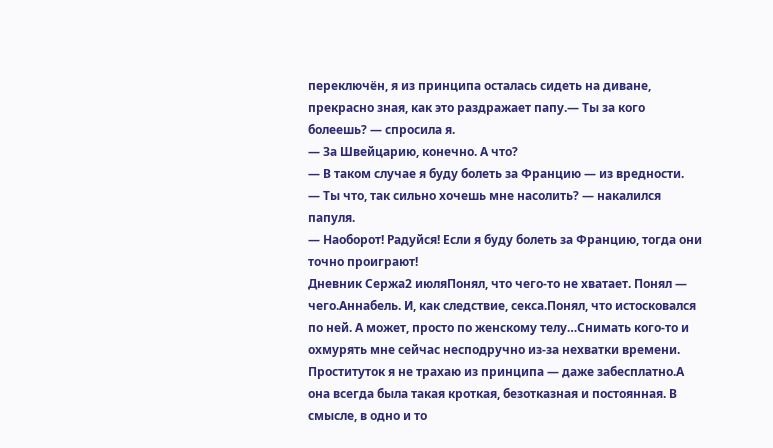переключён, я из принципа осталась сидеть на диване, прекрасно зная, как это раздражает папу.— Ты за кого болеешь? — спросила я.
— За Швейцарию, конечно. А что?
— В таком случае я буду болеть за Францию — из вредности.
— Ты что, так сильно хочешь мне насолить? — накалился папуля.
— Наоборот! Радуйся! Если я буду болеть за Францию, тогда они точно проиграют!
Дневник Сержа2 июляПонял, что чего-то не хватает. Понял — чего.Аннабель. И, как следствие, секса.Понял, что истосковался по ней. А может, просто по женскому телу…Снимать кого-то и охмурять мне сейчас несподручно из-за нехватки времени. Проституток я не трахаю из принципа — даже забесплатно.А она всегда была такая кроткая, безотказная и постоянная. В смысле, в одно и то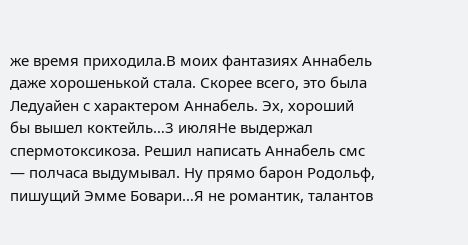же время приходила.В моих фантазиях Аннабель даже хорошенькой стала. Скорее всего, это была Ледуайен с характером Аннабель. Эх, хороший бы вышел коктейль…3 июляНе выдержал спермотоксикоза. Решил написать Аннабель смс — полчаса выдумывал. Ну прямо барон Родольф, пишущий Эмме Бовари…Я не романтик, талантов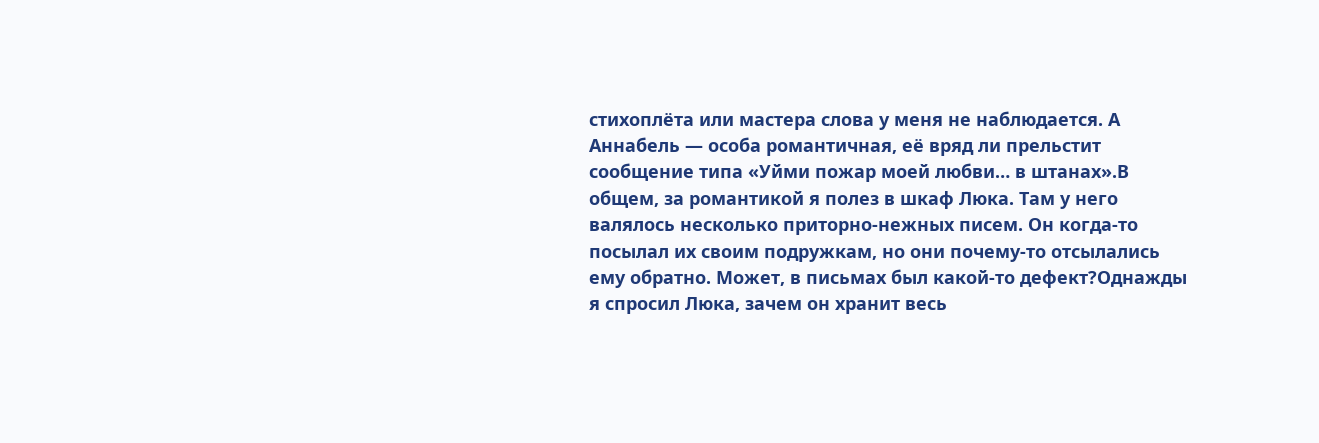стихоплёта или мастера слова у меня не наблюдается. А Аннабель — особа романтичная, её вряд ли прельстит сообщение типа «Уйми пожар моей любви… в штанах».В общем, за романтикой я полез в шкаф Люка. Там у него валялось несколько приторно-нежных писем. Он когда-то посылал их своим подружкам, но они почему-то отсылались ему обратно. Может, в письмах был какой-то дефект?Однажды я спросил Люка, зачем он хранит весь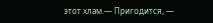этот хлам.— Пригодится, —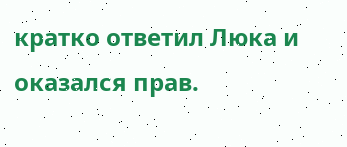кратко ответил Люка и оказался прав.